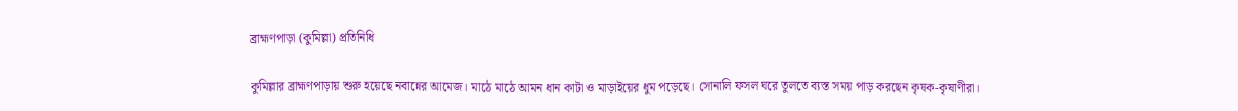ব্রাহ্মণপাড়া (কুমিল্লা) প্রতিনিধি

কুমিল্লার ব্রাহ্মণপাড়ায় শুরু হয়েছে নবান্নের আমেজ। মাঠে মাঠে আমন ধান কাটা ও মাড়াইয়ের ধুম পড়েছে। সোনালি ফসল ঘরে তুলতে ব্যস্ত সময় পাড় করছেন কৃষক-কৃষাণীরা।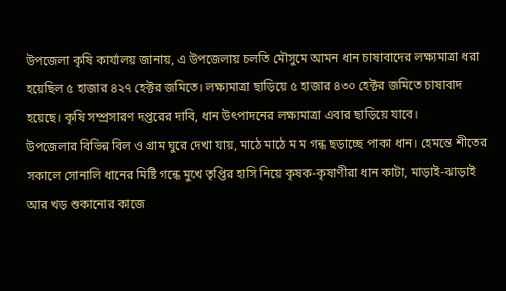উপজেলা কৃষি কার্যালয় জানায়, এ উপজেলায় চলতি মৌসুমে আমন ধান চাষাবাদের লক্ষ্যমাত্রা ধরা হয়েছিল ৫ হাজার ৪২৭ হেক্টর জমিতে। লক্ষ্যমাত্রা ছাড়িয়ে ৫ হাজার ৪৩০ হেক্টর জমিতে চাষাবাদ হয়েছে। কৃষি সম্প্রসারণ দপ্তরের দাবি, ধান উৎপাদনের লক্ষ্যমাত্রা এবার ছাড়িয়ে যাবে।
উপজেলার বিভিন্ন বিল ও গ্রাম ঘুরে দেখা যায়, মাঠে মাঠে ম ম গন্ধ ছড়াচ্ছে পাকা ধান। হেমন্তে শীতের সকালে সোনালি ধানের মিষ্টি গন্ধে মুখে তৃপ্তির হাসি নিয়ে কৃষক-কৃষাণীরা ধান কাটা, মাড়াই-ঝাড়াই আর খড় শুকানোর কাজে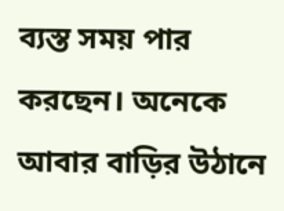ব্যস্ত সময় পার করছেন। অনেকে আবার বাড়ির উঠানে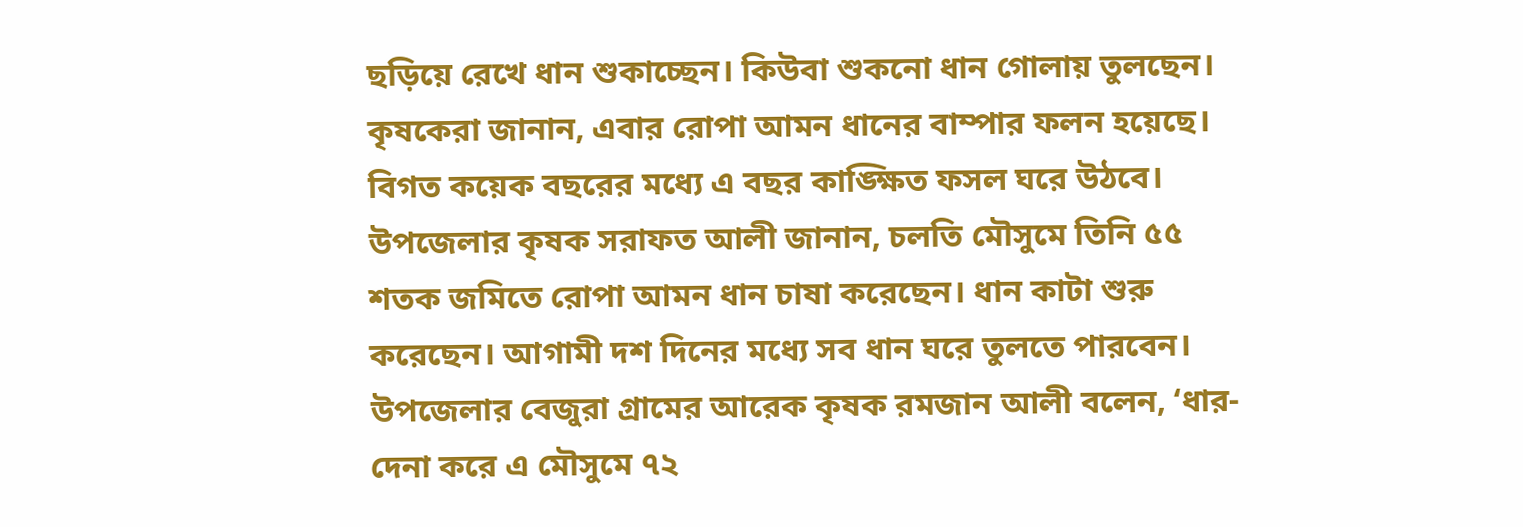ছড়িয়ে রেখে ধান শুকাচ্ছেন। কিউবা শুকনো ধান গোলায় তুলছেন।
কৃষকেরা জানান, এবার রোপা আমন ধানের বাম্পার ফলন হয়েছে। বিগত কয়েক বছরের মধ্যে এ বছর কাঙ্ক্ষিত ফসল ঘরে উঠবে।
উপজেলার কৃষক সরাফত আলী জানান, চলতি মৌসুমে তিনি ৫৫ শতক জমিতে রোপা আমন ধান চাষা করেছেন। ধান কাটা শুরু করেছেন। আগামী দশ দিনের মধ্যে সব ধান ঘরে তুলতে পারবেন।
উপজেলার বেজুরা গ্রামের আরেক কৃষক রমজান আলী বলেন, ‘ধার-দেনা করে এ মৌসুমে ৭২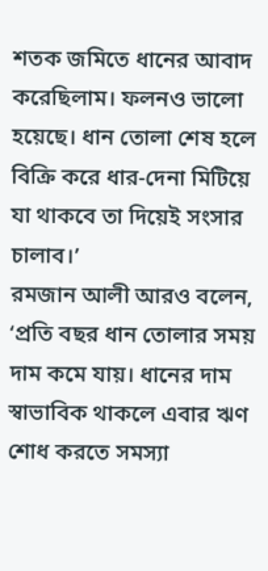শতক জমিতে ধানের আবাদ করেছিলাম। ফলনও ভালো হয়েছে। ধান তোলা শেষ হলে বিক্রি করে ধার-দেনা মিটিয়ে যা থাকবে তা দিয়েই সংসার চালাব।’
রমজান আলী আরও বলেন, ‘প্রতি বছর ধান তোলার সময় দাম কমে যায়। ধানের দাম স্বাভাবিক থাকলে এবার ঋণ শোধ করতে সমস্যা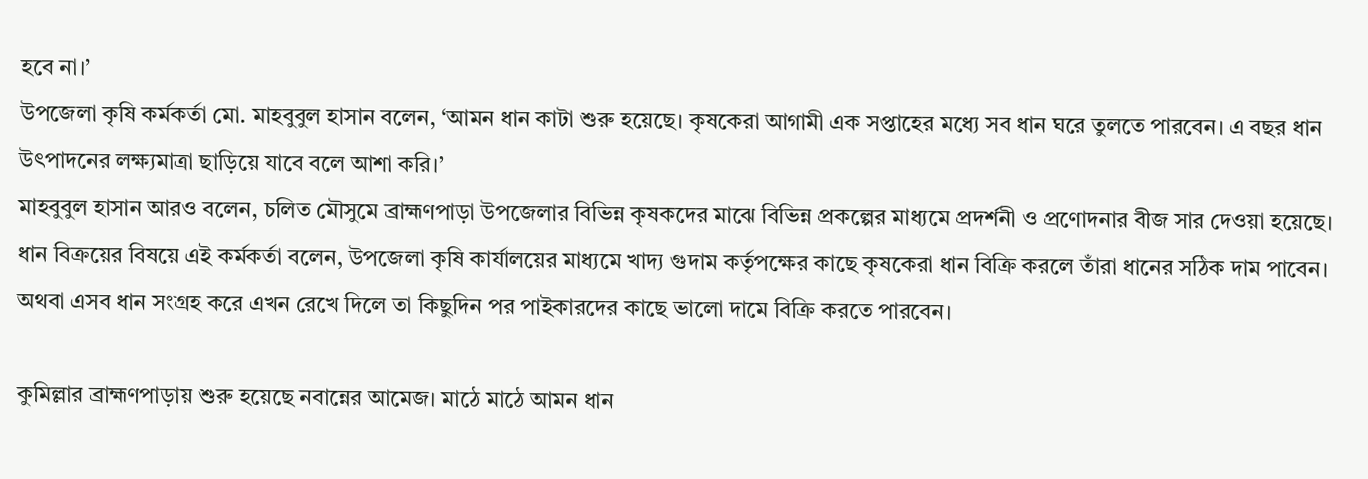হবে না।’
উপজেলা কৃষি কর্মকর্তা মো. মাহবুবুল হাসান বলেন, ‘আমন ধান কাটা শুরু হয়েছে। কৃষকেরা আগামী এক সপ্তাহের মধ্যে সব ধান ঘরে তুলতে পারবেন। এ বছর ধান উৎপাদনের লক্ষ্যমাত্রা ছাড়িয়ে যাবে বলে আশা করি।’
মাহবুবুল হাসান আরও বলেন, চলিত মৌসুমে ব্রাহ্মণপাড়া উপজেলার বিভিন্ন কৃষকদের মাঝে বিভিন্ন প্রকল্পের মাধ্যমে প্রদর্শনী ও প্রণোদনার বীজ সার দেওয়া হয়েছে।
ধান বিক্রয়ের বিষয়ে এই কর্মকর্তা বলেন, উপজেলা কৃষি কার্যালয়ের মাধ্যমে খাদ্য গুদাম কর্তৃপক্ষের কাছে কৃষকেরা ধান বিক্রি করলে তাঁরা ধানের সঠিক দাম পাবেন। অথবা এসব ধান সংগ্রহ করে এখন রেখে দিলে তা কিছুদিন পর পাইকারদের কাছে ভালো দামে বিক্রি করতে পারবেন।

কুমিল্লার ব্রাহ্মণপাড়ায় শুরু হয়েছে নবান্নের আমেজ। মাঠে মাঠে আমন ধান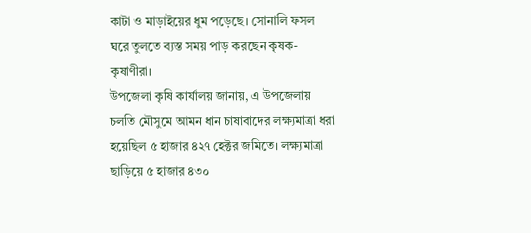কাটা ও মাড়াইয়ের ধুম পড়েছে। সোনালি ফসল ঘরে তুলতে ব্যস্ত সময় পাড় করছেন কৃষক-কৃষাণীরা।
উপজেলা কৃষি কার্যালয় জানায়, এ উপজেলায় চলতি মৌসুমে আমন ধান চাষাবাদের লক্ষ্যমাত্রা ধরা হয়েছিল ৫ হাজার ৪২৭ হেক্টর জমিতে। লক্ষ্যমাত্রা ছাড়িয়ে ৫ হাজার ৪৩০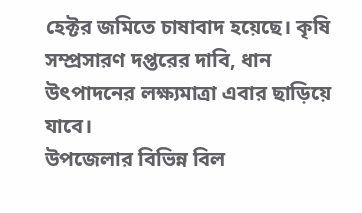হেক্টর জমিতে চাষাবাদ হয়েছে। কৃষি সম্প্রসারণ দপ্তরের দাবি, ধান উৎপাদনের লক্ষ্যমাত্রা এবার ছাড়িয়ে যাবে।
উপজেলার বিভিন্ন বিল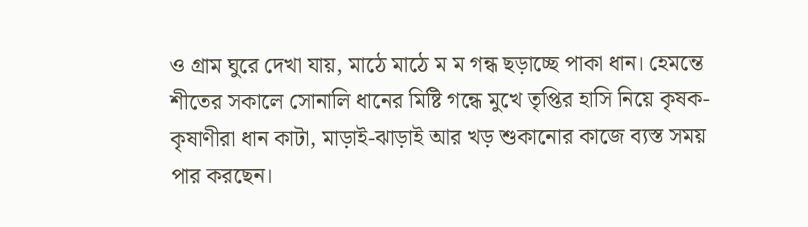ও গ্রাম ঘুরে দেখা যায়, মাঠে মাঠে ম ম গন্ধ ছড়াচ্ছে পাকা ধান। হেমন্তে শীতের সকালে সোনালি ধানের মিষ্টি গন্ধে মুখে তৃপ্তির হাসি নিয়ে কৃষক-কৃষাণীরা ধান কাটা, মাড়াই-ঝাড়াই আর খড় শুকানোর কাজে ব্যস্ত সময় পার করছেন।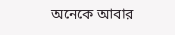অনেকে আবার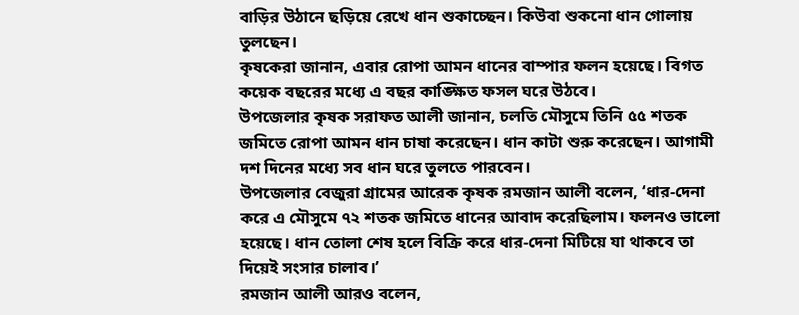বাড়ির উঠানে ছড়িয়ে রেখে ধান শুকাচ্ছেন। কিউবা শুকনো ধান গোলায় তুলছেন।
কৃষকেরা জানান, এবার রোপা আমন ধানের বাম্পার ফলন হয়েছে। বিগত কয়েক বছরের মধ্যে এ বছর কাঙ্ক্ষিত ফসল ঘরে উঠবে।
উপজেলার কৃষক সরাফত আলী জানান, চলতি মৌসুমে তিনি ৫৫ শতক জমিতে রোপা আমন ধান চাষা করেছেন। ধান কাটা শুরু করেছেন। আগামী দশ দিনের মধ্যে সব ধান ঘরে তুলতে পারবেন।
উপজেলার বেজুরা গ্রামের আরেক কৃষক রমজান আলী বলেন, ‘ধার-দেনা করে এ মৌসুমে ৭২ শতক জমিতে ধানের আবাদ করেছিলাম। ফলনও ভালো হয়েছে। ধান তোলা শেষ হলে বিক্রি করে ধার-দেনা মিটিয়ে যা থাকবে তা দিয়েই সংসার চালাব।’
রমজান আলী আরও বলেন,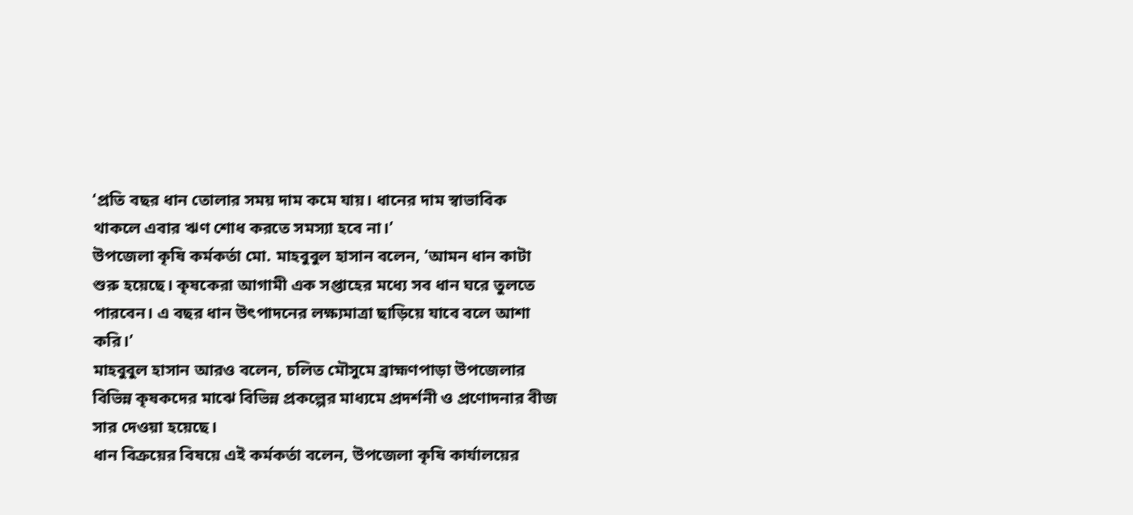‘প্রতি বছর ধান তোলার সময় দাম কমে যায়। ধানের দাম স্বাভাবিক থাকলে এবার ঋণ শোধ করতে সমস্যা হবে না।’
উপজেলা কৃষি কর্মকর্তা মো. মাহবুবুল হাসান বলেন, ‘আমন ধান কাটা শুরু হয়েছে। কৃষকেরা আগামী এক সপ্তাহের মধ্যে সব ধান ঘরে তুলতে পারবেন। এ বছর ধান উৎপাদনের লক্ষ্যমাত্রা ছাড়িয়ে যাবে বলে আশা করি।’
মাহবুবুল হাসান আরও বলেন, চলিত মৌসুমে ব্রাহ্মণপাড়া উপজেলার বিভিন্ন কৃষকদের মাঝে বিভিন্ন প্রকল্পের মাধ্যমে প্রদর্শনী ও প্রণোদনার বীজ সার দেওয়া হয়েছে।
ধান বিক্রয়ের বিষয়ে এই কর্মকর্তা বলেন, উপজেলা কৃষি কার্যালয়ের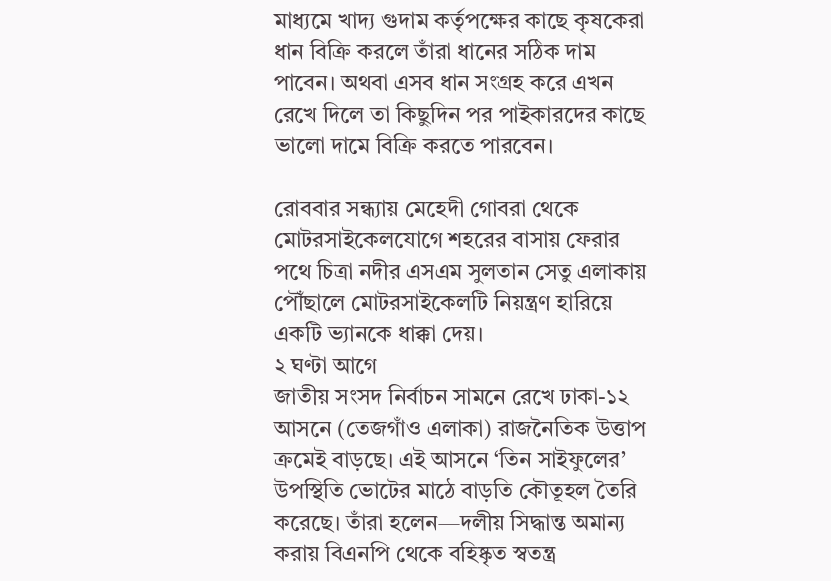মাধ্যমে খাদ্য গুদাম কর্তৃপক্ষের কাছে কৃষকেরা ধান বিক্রি করলে তাঁরা ধানের সঠিক দাম পাবেন। অথবা এসব ধান সংগ্রহ করে এখন রেখে দিলে তা কিছুদিন পর পাইকারদের কাছে ভালো দামে বিক্রি করতে পারবেন।

রোববার সন্ধ্যায় মেহেদী গোবরা থেকে মোটরসাইকেলযোগে শহরের বাসায় ফেরার পথে চিত্রা নদীর এসএম সুলতান সেতু এলাকায় পৌঁছালে মোটরসাইকেলটি নিয়ন্ত্রণ হারিয়ে একটি ভ্যানকে ধাক্কা দেয়।
২ ঘণ্টা আগে
জাতীয় সংসদ নির্বাচন সামনে রেখে ঢাকা-১২ আসনে (তেজগাঁও এলাকা) রাজনৈতিক উত্তাপ ক্রমেই বাড়ছে। এই আসনে ‘তিন সাইফুলের’ উপস্থিতি ভোটের মাঠে বাড়তি কৌতূহল তৈরি করেছে। তাঁরা হলেন—দলীয় সিদ্ধান্ত অমান্য করায় বিএনপি থেকে বহিষ্কৃত স্বতন্ত্র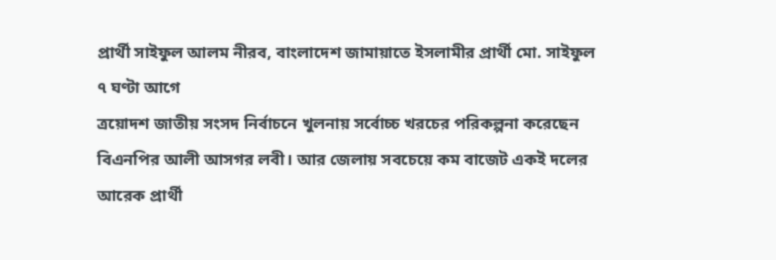প্রার্থী সাইফুল আলম নীরব, বাংলাদেশ জামায়াতে ইসলামীর প্রার্থী মো. সাইফুল
৭ ঘণ্টা আগে
ত্রয়োদশ জাতীয় সংসদ নির্বাচনে খুলনায় সর্বোচ্চ খরচের পরিকল্পনা করেছেন বিএনপির আলী আসগর লবী। আর জেলায় সবচেয়ে কম বাজেট একই দলের আরেক প্রার্থী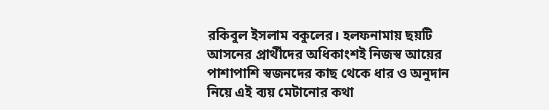রকিবুল ইসলাম বকুলের। হলফনামায় ছয়টি আসনের প্রার্থীদের অধিকাংশই নিজস্ব আয়ের পাশাপাশি স্বজনদের কাছ থেকে ধার ও অনুদান নিয়ে এই ব্যয় মেটানোর কথা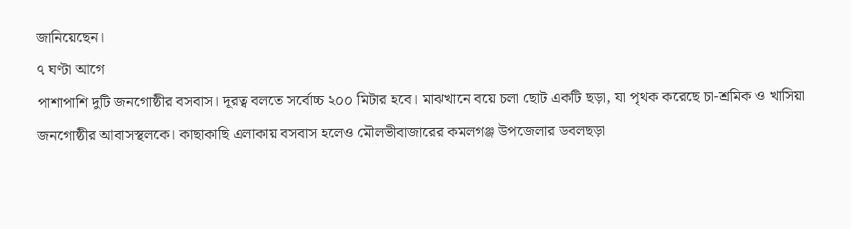জানিয়েছেন।
৭ ঘণ্টা আগে
পাশাপাশি দুটি জনগোষ্ঠীর বসবাস। দূরত্ব বলতে সর্বোচ্চ ২০০ মিটার হবে। মাঝখানে বয়ে চলা ছোট একটি ছড়া, যা পৃথক করেছে চা-শ্রমিক ও খাসিয়া জনগোষ্ঠীর আবাসস্থলকে। কাছাকাছি এলাকায় বসবাস হলেও মৌলভীবাজারের কমলগঞ্জ উপজেলার ডবলছড়া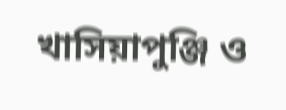খাসিয়াপুঞ্জি ও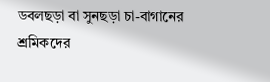ডবলছড়া বা সুনছড়া চা-বাগানের শ্রমিকদের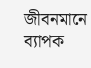জীবনমানে ব্যাপক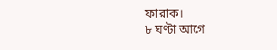ফারাক।
৮ ঘণ্টা আগে